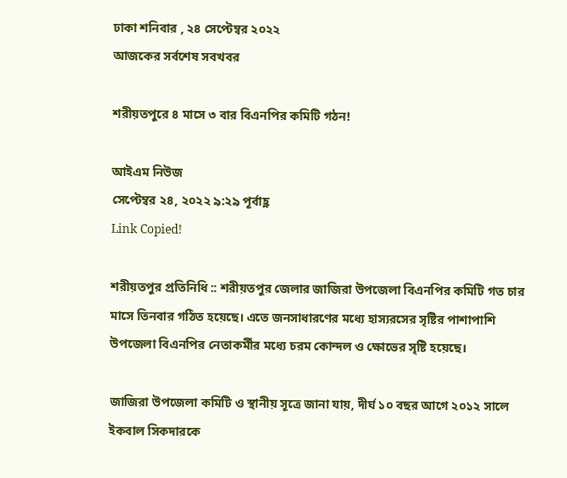ঢাকা শনিবার , ২৪ সেপ্টেম্বর ২০২২
আজকের সর্বশেষ সবখবর

শরীয়তপুরে ৪ মাসে ৩ বার বিএনপির কমিটি গঠন!

আইএম নিউজ
সেপ্টেম্বর ২৪, ২০২২ ৯:২৯ পূর্বাহ্ণ
Link Copied!

শরীয়তপুর প্রতিনিধি :: শরীয়তপুর জেলার জাজিরা উপজেলা বিএনপির কমিটি গত চার মাসে তিনবার গঠিত হয়েছে। এতে জনসাধারণের মধ্যে হাস্যরসের সৃষ্টির পাশাপাশি উপজেলা বিএনপির নেতাকর্মীর মধ্যে চরম কোন্দল ও ক্ষোভের সৃষ্টি হয়েছে।

জাজিরা উপজেলা কমিটি ও স্থানীয় সূত্রে জানা যায়, দীর্ঘ ১০ বছর আগে ২০১২ সালে ইকবাল সিকদারকে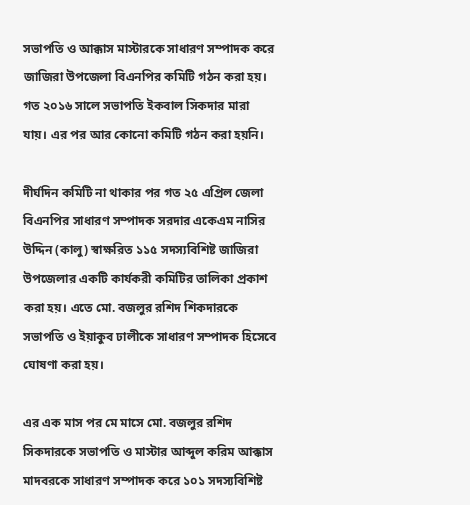সভাপতি ও আক্কাস মাস্টারকে সাধারণ সম্পাদক করে জাজিরা উপজেলা বিএনপির কমিটি গঠন করা হয়। গত ২০১৬ সালে সভাপতি ইকবাল সিকদার মারা যায়। এর পর আর কোনো কমিটি গঠন করা হয়নি।

দীর্ঘদিন কমিটি না থাকার পর গত ২৫ এপ্রিল জেলা বিএনপির সাধারণ সম্পাদক সরদার একেএম নাসির উদ্দিন (কালু) স্বাক্ষরিত ১১৫ সদস্যবিশিষ্ট জাজিরা উপজেলার একটি কার্যকরী কমিটির তালিকা প্রকাশ করা হয়। এতে মো. বজলুর রশিদ শিকদারকে সভাপতি ও ইয়াকুব ঢালীকে সাধারণ সম্পাদক হিসেবে ঘোষণা করা হয়।

এর এক মাস পর মে মাসে মো. বজলুর রশিদ সিকদারকে সভাপতি ও মাস্টার আব্দুল করিম আক্কাস মাদবরকে সাধারণ সম্পাদক করে ১০১ সদস্যবিশিষ্ট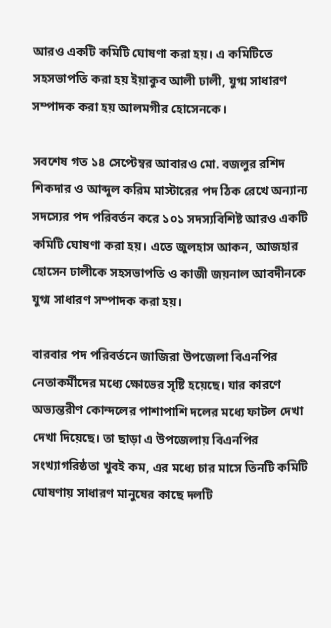আরও একটি কমিটি ঘোষণা করা হয়। এ কমিটিতে সহসভাপতি করা হয় ইয়াকুব আলী ঢালী, যুগ্ম সাধারণ সম্পাদক করা হয় আলমগীর হোসেনকে।

সবশেষ গত ১৪ সেপ্টেম্বর আবারও মো. বজলুর রশিদ শিকদার ও আব্দুল করিম মাস্টারের পদ ঠিক রেখে অন্যান্য সদস্যের পদ পরিবর্তন করে ১০১ সদস্যবিশিষ্ট আরও একটি কমিটি ঘোষণা করা হয়। এতে জুলহাস আকন, আজহার হোসেন ঢালীকে সহসভাপতি ও কাজী জয়নাল আবদীনকে যুগ্ম সাধারণ সম্পাদক করা হয়।

বারবার পদ পরিবর্তনে জাজিরা উপজেলা বিএনপির নেতাকর্মীদের মধ্যে ক্ষোভের সৃষ্টি হয়েছে। যার কারণে অভ্যন্তরীণ কোন্দলের পাশাপাশি দলের মধ্যে ফাটল দেখা দেখা দিয়েছে। তা ছাড়া এ উপজেলায় বিএনপির সংখ্যাগরিষ্ঠতা খুবই কম, এর মধ্যে চার মাসে তিনটি কমিটি ঘোষণায় সাধারণ মানুষের কাছে দলটি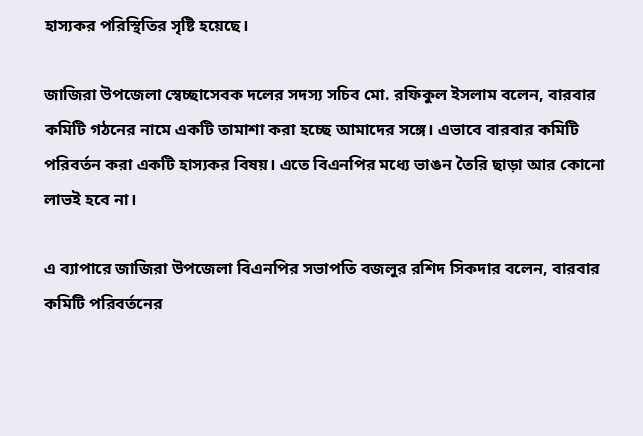হাস্যকর পরিস্থিতির সৃষ্টি হয়েছে।

জাজিরা উপজেলা স্বেচ্ছাসেবক দলের সদস্য সচিব মো. রফিকুল ইসলাম বলেন, বারবার কমিটি গঠনের নামে একটি তামাশা করা হচ্ছে আমাদের সঙ্গে। এভাবে বারবার কমিটি পরিবর্তন করা একটি হাস্যকর বিষয়। এতে বিএনপির মধ্যে ভাঙন তৈরি ছাড়া আর কোনো লাভই হবে না।

এ ব্যাপারে জাজিরা উপজেলা বিএনপির সভাপতি বজলুর রশিদ সিকদার বলেন, বারবার কমিটি পরিবর্তনের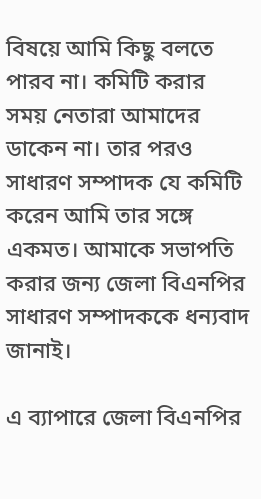বিষয়ে আমি কিছু বলতে পারব না। কমিটি করার সময় নেতারা আমাদের ডাকেন না। তার পরও সাধারণ সম্পাদক যে কমিটি করেন আমি তার সঙ্গে একমত। আমাকে সভাপতি করার জন্য জেলা বিএনপির সাধারণ সম্পাদককে ধন্যবাদ জানাই।

এ ব্যাপারে জেলা বিএনপির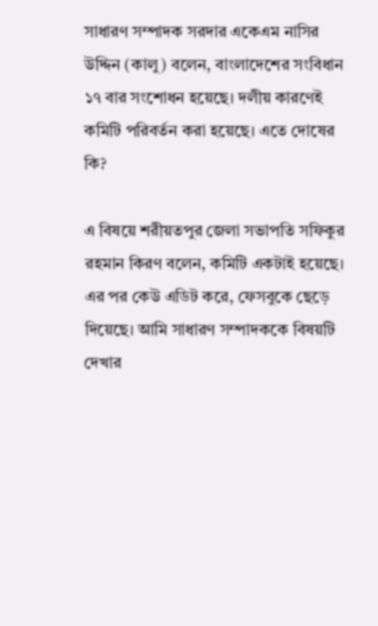সাধারণ সম্পাদক সরদার একেএম নাসির উদ্দিন (কালু) বলেন, বাংলাদেশের সংবিধান ১৭ বার সংশোধন হয়েছে। দলীয় কারণেই কমিটি পরিবর্তন করা হয়েছে। এতে দোষের কি?

এ বিষয়ে শরীয়তপুর জেলা সভাপতি সফিকুর রহমান কিরণ বলেন, কমিটি একটাই হয়েছে। এর পর কেউ এডিট করে, ফেসবুকে ছেড়ে দিয়েছে। আমি সাধারণ সম্পাদককে বিষয়টি দেখার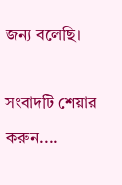জন্য বলেছি।

সংবাদটি শেয়ার করুন....